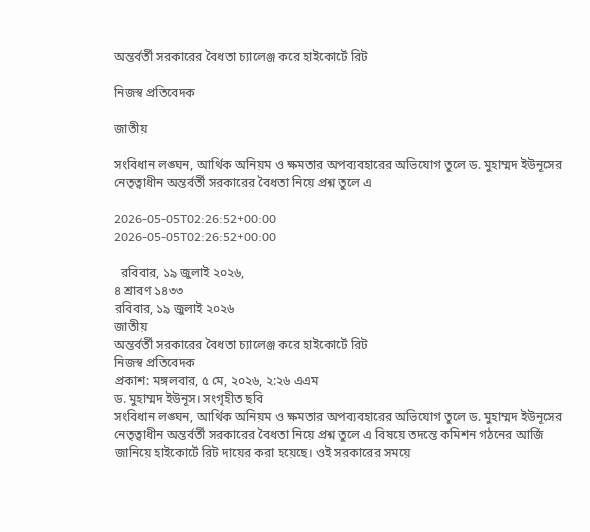অন্তর্বর্তী সরকারের বৈধতা চ্যালেঞ্জ করে হাইকোর্টে রিট

নিজস্ব প্রতিবেদক

জাতীয়

সংবিধান লঙ্ঘন, আর্থিক অনিয়ম ও ক্ষমতার অপব্যবহারের অভিযোগ তুলে ড. মুহাম্মদ ইউনূসের নেতৃত্বাধীন অন্তর্বর্তী সরকারের বৈধতা নিয়ে প্রশ্ন তুলে এ

2026-05-05T02:26:52+00:00
2026-05-05T02:26:52+00:00

  রবিবার, ১৯ জুলাই ২০২৬,
৪ শ্রাবণ ১৪৩৩
রবিবার, ১৯ জুলাই ২০২৬
জাতীয়
অন্তর্বর্তী সরকারের বৈধতা চ্যালেঞ্জ করে হাইকোর্টে রিট
নিজস্ব প্রতিবেদক
প্রকাশ: মঙ্গলবার, ৫ মে, ২০২৬, ২:২৬ এএম
ড. মুহাম্মদ ইউনূস। সংগৃহীত ছবি
সংবিধান লঙ্ঘন, আর্থিক অনিয়ম ও ক্ষমতার অপব্যবহারের অভিযোগ তুলে ড. মুহাম্মদ ইউনূসের নেতৃত্বাধীন অন্তর্বর্তী সরকারের বৈধতা নিয়ে প্রশ্ন তুলে এ বিষয়ে তদন্তে কমিশন গঠনের আর্জি জানিয়ে হাইকোর্টে রিট দায়ের করা হয়েছে। ওই সরকারের সময়ে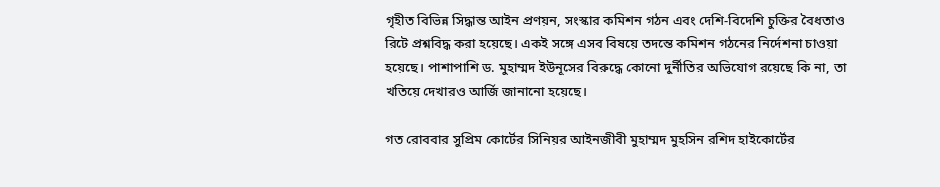গৃহীত বিভিন্ন সিদ্ধান্ত আইন প্রণয়ন, সংস্কার কমিশন গঠন এবং দেশি-বিদেশি চুক্তির বৈধতাও রিটে প্রশ্নবিদ্ধ করা হয়েছে। একই সঙ্গে এসব বিষয়ে তদন্তে কমিশন গঠনের নির্দেশনা চাওয়া হয়েছে। পাশাপাশি ড. মুহাম্মদ ইউনূসের বিরুদ্ধে কোনো দুর্নীতির অভিযোগ রয়েছে কি না, তা খতিয়ে দেখারও আর্জি জানানো হয়েছে।

গত রোববার সুপ্রিম কোর্টের সিনিয়র আইনজীবী মুহাম্মদ মুহসিন রশিদ হাইকোর্টের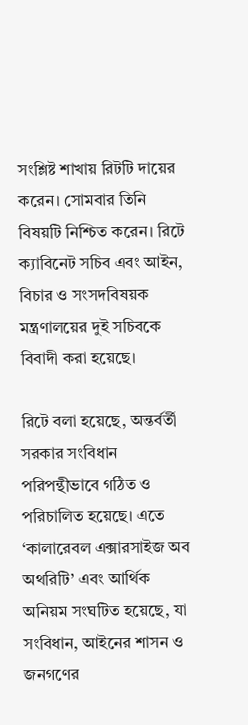সংশ্লিষ্ট শাখায় রিটটি দায়ের করেন। সোমবার তিনি বিষয়টি নিশ্চিত করেন। রিটে ক্যাবিনেট সচিব এবং আইন, বিচার ও সংসদবিষয়ক মন্ত্রণালয়ের দুই সচিবকে বিবাদী করা হয়েছে।

রিটে বলা হয়েছে, অন্তর্বর্তী সরকার সংবিধান পরিপন্থীভাবে গঠিত ও পরিচালিত হয়েছে। এতে ‘কালারেবল এক্সারসাইজ অব অথরিটি’ এবং আর্থিক অনিয়ম সংঘটিত হয়েছে, যা সংবিধান, আইনের শাসন ও জনগণের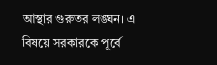আস্থার গুরুতর লঙ্ঘন। এ বিষয়ে সরকারকে পূর্বে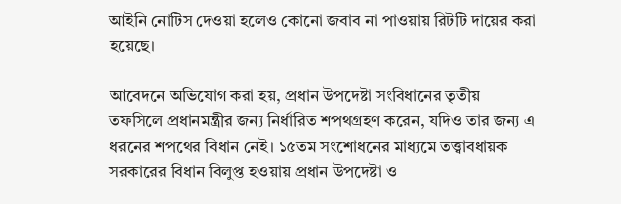আইনি নোটিস দেওয়া হলেও কোনো জবাব না পাওয়ায় রিটটি দায়ের করা হয়েছে।

আবেদনে অভিযোগ করা হয়, প্রধান উপদেষ্টা সংবিধানের তৃতীয় তফসিলে প্রধানমন্ত্রীর জন্য নির্ধারিত শপথগ্রহণ করেন, যদিও তার জন্য এ ধরনের শপথের বিধান নেই। ১৫তম সংশোধনের মাধ্যমে তত্ত্বাবধায়ক সরকারের বিধান বিলুপ্ত হওয়ায় প্রধান উপদেষ্টা ও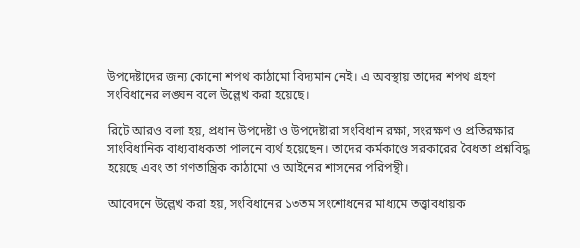উপদেষ্টাদের জন্য কোনো শপথ কাঠামো বিদ্যমান নেই। এ অবস্থায় তাদের শপথ গ্রহণ সংবিধানের লঙ্ঘন বলে উল্লেখ করা হয়েছে।

রিটে আরও বলা হয়, প্রধান উপদেষ্টা ও উপদেষ্টারা সংবিধান রক্ষা, সংরক্ষণ ও প্রতিরক্ষার সাংবিধানিক বাধ্যবাধকতা পালনে ব্যর্থ হয়েছেন। তাদের কর্মকাণ্ডে সরকারের বৈধতা প্রশ্নবিদ্ধ হয়েছে এবং তা গণতান্ত্রিক কাঠামো ও আইনের শাসনের পরিপন্থী।

আবেদনে উল্লেখ করা হয়, সংবিধানের ১৩তম সংশোধনের মাধ্যমে তত্ত্বাবধায়ক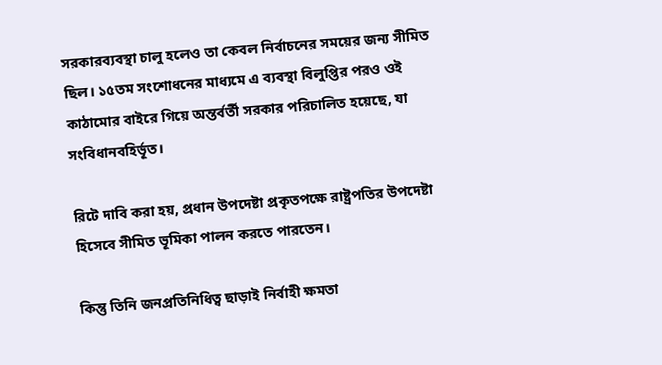সরকারব্যবস্থা চালু হলেও তা কেবল নির্বাচনের সময়ের জন্য সীমিত ছিল। ১৫তম সংশোধনের মাধ্যমে এ ব্যবস্থা বিলুপ্তির পরও ওই কাঠামোর বাইরে গিয়ে অন্তর্বর্তী সরকার পরিচালিত হয়েছে, যা সংবিধানবহির্ভূত।

রিটে দাবি করা হয়, প্রধান উপদেষ্টা প্রকৃতপক্ষে রাষ্ট্রপতির উপদেষ্টা হিসেবে সীমিত ভূমিকা পালন করতে পারতেন।

কিন্তু তিনি জনপ্রতিনিধিত্ব ছাড়াই নির্বাহী ক্ষমতা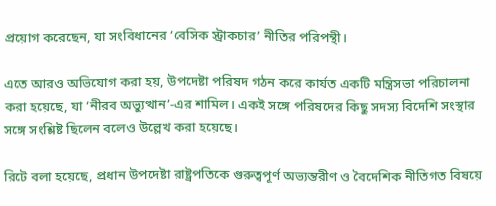প্রয়োগ করেছেন, যা সংবিধানের ‘বেসিক স্ট্রাকচার’ নীতির পরিপন্থী।

এতে আরও অভিযোগ করা হয়, উপদেষ্টা পরিষদ গঠন করে কার্যত একটি মন্ত্রিসভা পরিচালনা করা হয়েছে, যা ‘নীরব অভ্যুত্থান’-এর শামিল। একই সঙ্গে পরিষদের কিছু সদস্য বিদেশি সংস্থার সঙ্গে সংশ্লিষ্ট ছিলেন বলেও উল্লেখ করা হয়েছে।

রিটে বলা হয়েছে, প্রধান উপদেষ্টা রাষ্ট্রপতিকে গুরুত্বপূর্ণ অভ্যন্তরীণ ও বৈদেশিক নীতিগত বিষয়ে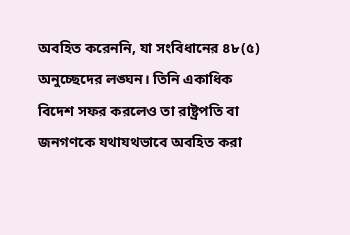অবহিত করেননি, যা সংবিধানের ৪৮(৫) অনুচ্ছেদের লঙ্ঘন। তিনি একাধিক বিদেশ সফর করলেও তা রাষ্ট্রপতি বা জনগণকে যথাযথভাবে অবহিত করা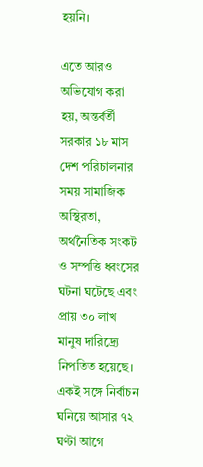হয়নি।

এতে আরও অভিযোগ করা হয়, অন্তর্বর্তী সরকার ১৮ মাস দেশ পরিচালনার সময় সামাজিক অস্থিরতা, অর্থনৈতিক সংকট ও সম্পত্তি ধ্বংসের ঘটনা ঘটেছে এবং প্রায় ৩০ লাখ মানুষ দারিদ্র্যে নিপতিত হয়েছে। একই সঙ্গে নির্বাচন ঘনিয়ে আসার ৭২ ঘণ্টা আগে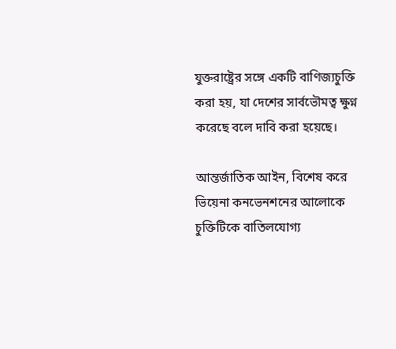যুক্তরাষ্ট্রের সঙ্গে একটি বাণিজ্যচুক্তি করা হয়, যা দেশের সার্বভৌমত্ব ক্ষুণ্ন করেছে বলে দাবি করা হয়েছে।

আন্তর্জাতিক আইন, বিশেষ করে ভিয়েনা কনভেনশনের আলোকে চুক্তিটিকে বাতিলযোগ্য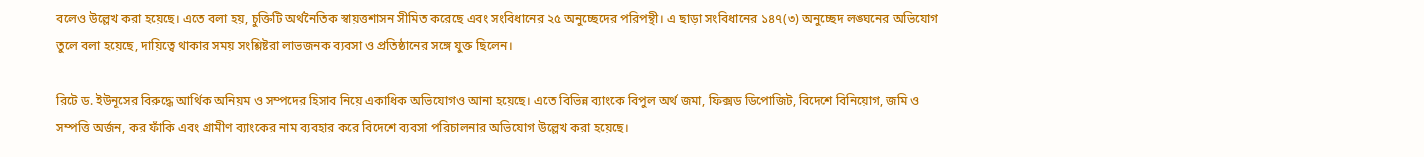বলেও উল্লেখ করা হয়েছে। এতে বলা হয়, চুক্তিটি অর্থনৈতিক স্বায়ত্তশাসন সীমিত করেছে এবং সংবিধানের ২৫ অনুচ্ছেদের পরিপন্থী। এ ছাড়া সংবিধানের ১৪৭(৩) অনুচ্ছেদ লঙ্ঘনের অভিযোগ তুলে বলা হয়েছে, দায়িত্বে থাকার সময় সংশ্লিষ্টরা লাভজনক ব্যবসা ও প্রতিষ্ঠানের সঙ্গে যুক্ত ছিলেন।

রিটে ড. ইউনূসের বিরুদ্ধে আর্থিক অনিয়ম ও সম্পদের হিসাব নিয়ে একাধিক অভিযোগও আনা হয়েছে। এতে বিভিন্ন ব্যাংকে বিপুল অর্থ জমা, ফিক্সড ডিপোজিট, বিদেশে বিনিয়োগ, জমি ও সম্পত্তি অর্জন, কর ফাঁকি এবং গ্রামীণ ব্যাংকের নাম ব্যবহার করে বিদেশে ব্যবসা পরিচালনার অভিযোগ উল্লেখ করা হয়েছে।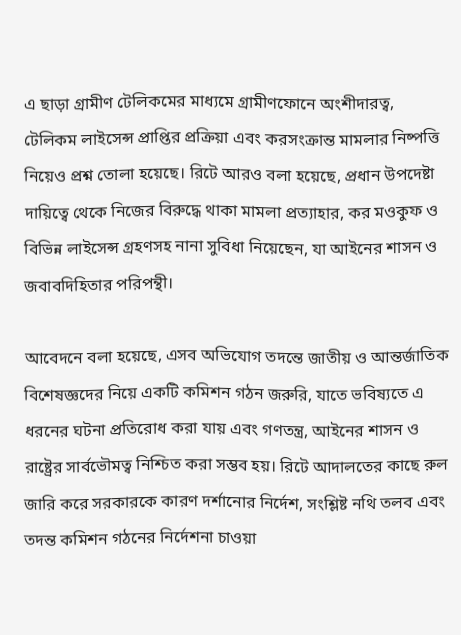এ ছাড়া গ্রামীণ টেলিকমের মাধ্যমে গ্রামীণফোনে অংশীদারত্ব, টেলিকম লাইসেন্স প্রাপ্তির প্রক্রিয়া এবং করসংক্রান্ত মামলার নিষ্পত্তি নিয়েও প্রশ্ন তোলা হয়েছে। রিটে আরও বলা হয়েছে, প্রধান উপদেষ্টা দায়িত্বে থেকে নিজের বিরুদ্ধে থাকা মামলা প্রত্যাহার, কর মওকুফ ও বিভিন্ন লাইসেন্স গ্রহণসহ নানা সুবিধা নিয়েছেন, যা আইনের শাসন ও জবাবদিহিতার পরিপন্থী।

আবেদনে বলা হয়েছে, এসব অভিযোগ তদন্তে জাতীয় ও আন্তর্জাতিক বিশেষজ্ঞদের নিয়ে একটি কমিশন গঠন জরুরি, যাতে ভবিষ্যতে এ ধরনের ঘটনা প্রতিরোধ করা যায় এবং গণতন্ত্র, আইনের শাসন ও রাষ্ট্রের সার্বভৌমত্ব নিশ্চিত করা সম্ভব হয়। রিটে আদালতের কাছে রুল জারি করে সরকারকে কারণ দর্শানোর নির্দেশ, সংশ্লিষ্ট নথি তলব এবং তদন্ত কমিশন গঠনের নির্দেশনা চাওয়া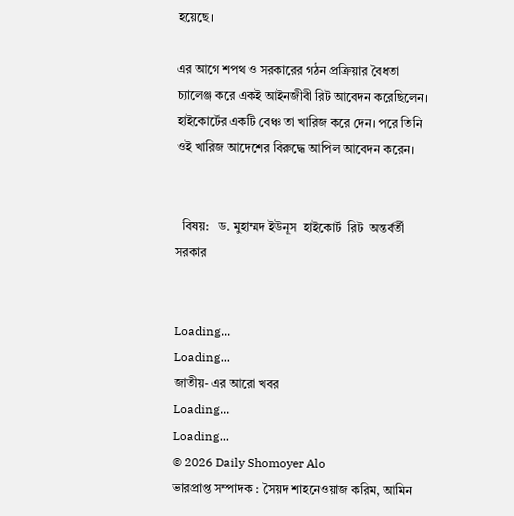হয়েছে।

এর আগে শপথ ও সরকারের গঠন প্রক্রিয়ার বৈধতা চ্যালেঞ্জ করে একই আইনজীবী রিট আবেদন করেছিলেন। হাইকোর্টের একটি বেঞ্চ তা খারিজ করে দেন। পরে তিনি ওই খারিজ আদেশের বিরুদ্ধে আপিল আবেদন করেন।


  বিষয়:   ড. মুহাম্মদ ইউনূস  হাইকোর্ট  রিট  অন্তর্বর্তী সরকার


Loading...
Loading...
জাতীয়- এর আরো খবর
Loading...
Loading...
© 2026 Daily Shomoyer Alo
ভারপ্রাপ্ত সম্পাদক : সৈয়দ শাহনেওয়াজ করিম, আমিন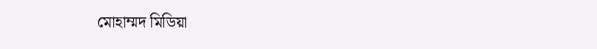মোহাম্মদ মিডিয়া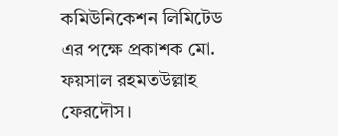কমিউনিকেশন লিমিটেড এর পক্ষে প্রকাশক মো. ফয়সাল রহমতউল্লাহ ফেরদৌস।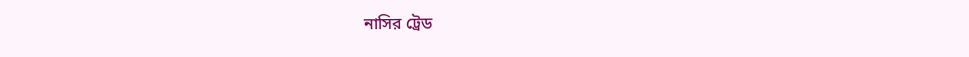নাসির ট্রেড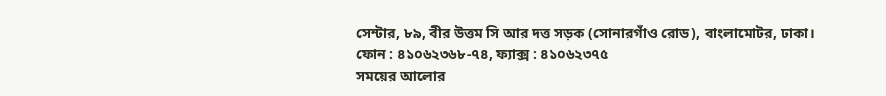সেন্টার, ৮৯, বীর উত্তম সি আর দত্ত সড়ক (সোনারগাঁও রোড), বাংলামোটর, ঢাকা।
ফোন : ৪১০৬২৩৬৮-৭৪, ফ্যাক্স : ৪১০৬২৩৭৫
সময়ের আলোর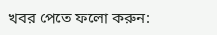খবর পেতে ফলো করুন: